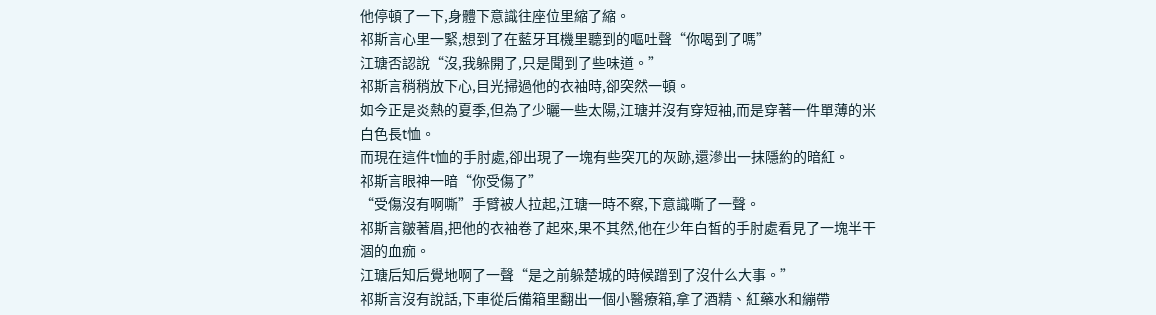他停頓了一下,身體下意識往座位里縮了縮。
祁斯言心里一緊,想到了在藍牙耳機里聽到的嘔吐聲“你喝到了嗎”
江瑭否認說“沒,我躲開了,只是聞到了些味道。”
祁斯言稍稍放下心,目光掃過他的衣袖時,卻突然一頓。
如今正是炎熱的夏季,但為了少曬一些太陽,江瑭并沒有穿短袖,而是穿著一件單薄的米白色長t恤。
而現在這件t恤的手肘處,卻出現了一塊有些突兀的灰跡,還滲出一抹隱約的暗紅。
祁斯言眼神一暗“你受傷了”
“受傷沒有啊嘶”手臂被人拉起,江瑭一時不察,下意識嘶了一聲。
祁斯言皺著眉,把他的衣袖卷了起來,果不其然,他在少年白皙的手肘處看見了一塊半干涸的血痂。
江瑭后知后覺地啊了一聲“是之前躲楚城的時候蹭到了沒什么大事。”
祁斯言沒有說話,下車從后備箱里翻出一個小醫療箱,拿了酒精、紅藥水和繃帶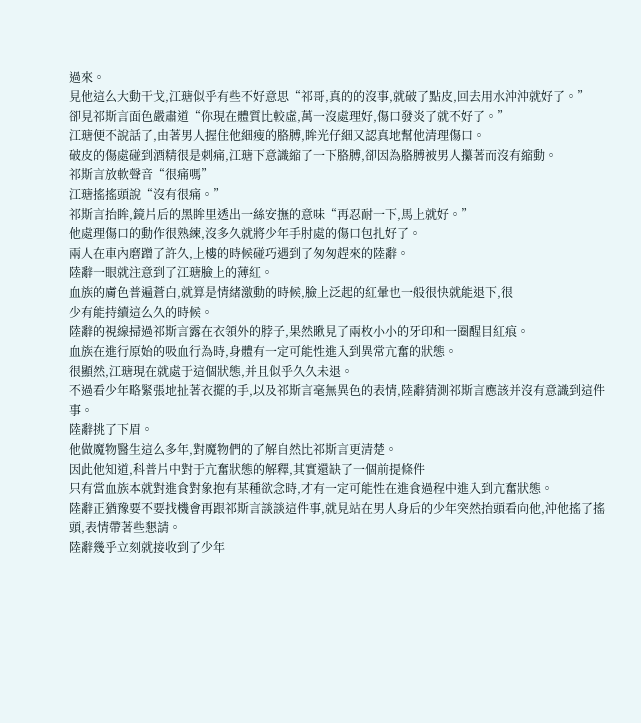過來。
見他這么大動干戈,江瑭似乎有些不好意思“祁哥,真的的沒事,就破了點皮,回去用水沖沖就好了。”
卻見祁斯言面色嚴肅道“你現在體質比較虛,萬一沒處理好,傷口發炎了就不好了。”
江瑭便不說話了,由著男人握住他細瘦的胳膊,眸光仔細又認真地幫他清理傷口。
破皮的傷處碰到酒精很是刺痛,江瑭下意識縮了一下胳膊,卻因為胳膊被男人攥著而沒有縮動。
祁斯言放軟聲音“很痛嗎”
江瑭搖搖頭說“沒有很痛。”
祁斯言抬眸,鏡片后的黑眸里透出一絲安撫的意味“再忍耐一下,馬上就好。”
他處理傷口的動作很熟練,沒多久就將少年手肘處的傷口包扎好了。
兩人在車內磨蹭了許久,上樓的時候碰巧遇到了匆匆趕來的陸辭。
陸辭一眼就注意到了江瑭臉上的薄紅。
血族的膚色普遍蒼白,就算是情緒激動的時候,臉上泛起的紅暈也一般很快就能退下,很
少有能持續這么久的時候。
陸辭的視線掃過祁斯言露在衣領外的脖子,果然瞅見了兩枚小小的牙印和一圈醒目紅痕。
血族在進行原始的吸血行為時,身體有一定可能性進入到異常亢奮的狀態。
很顯然,江瑭現在就處于這個狀態,并且似乎久久未退。
不過看少年略緊張地扯著衣擺的手,以及祁斯言毫無異色的表情,陸辭猜測祁斯言應該并沒有意識到這件事。
陸辭挑了下眉。
他做魔物醫生這么多年,對魔物們的了解自然比祁斯言更清楚。
因此他知道,科普片中對于亢奮狀態的解釋,其實還缺了一個前提條件
只有當血族本就對進食對象抱有某種欲念時,才有一定可能性在進食過程中進入到亢奮狀態。
陸辭正猶豫要不要找機會再跟祁斯言談談這件事,就見站在男人身后的少年突然抬頭看向他,沖他搖了搖頭,表情帶著些懇請。
陸辭幾乎立刻就接收到了少年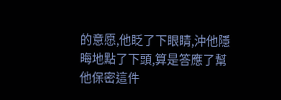的意愿,他眨了下眼睛,沖他隱晦地點了下頭,算是答應了幫他保密這件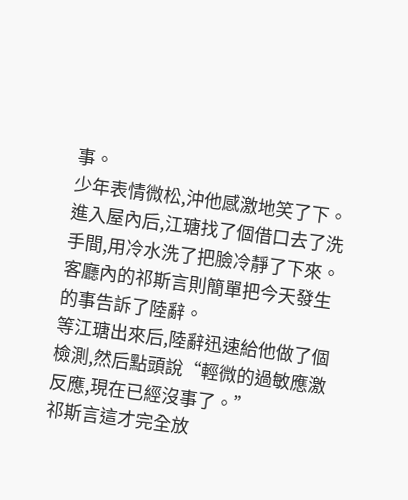事。
少年表情微松,沖他感激地笑了下。
進入屋內后,江瑭找了個借口去了洗手間,用冷水洗了把臉冷靜了下來。
客廳內的祁斯言則簡單把今天發生的事告訴了陸辭。
等江瑭出來后,陸辭迅速給他做了個檢測,然后點頭說“輕微的過敏應激反應,現在已經沒事了。”
祁斯言這才完全放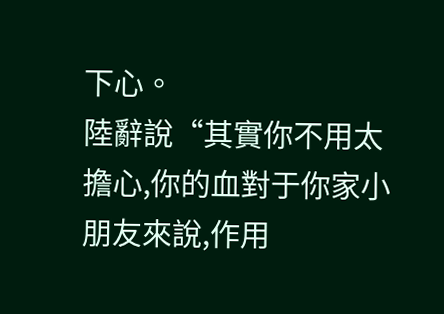下心。
陸辭說“其實你不用太擔心,你的血對于你家小朋友來說,作用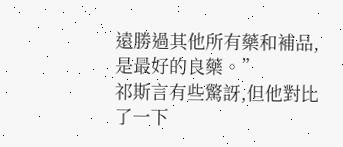遠勝過其他所有藥和補品,是最好的良藥。”
祁斯言有些驚訝,但他對比了一下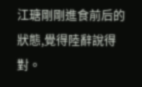江瑭剛剛進食前后的狀態,覺得陸辭說得對。